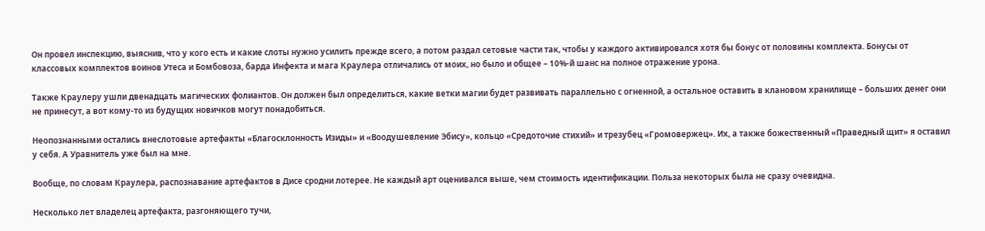Он провел инспекцию, выяснив, что у кого есть и какие слоты нужно усилить прежде всего, а потом раздал сетовые части так, чтобы у каждого активировался хотя бы бонус от половины комплекта. Бонусы от классовых комплектов воинов Утеса и Бомбовоза, барда Инфекта и мага Краулера отличались от моих, но было и общее – 10%-й шанс на полное отражение урона.

Также Краулеру ушли двенадцать магических фолиантов. Он должен был определиться, какие ветки магии будет развивать параллельно с огненной, а остальное оставить в клановом хранилище – больших денег они не принесут, а вот кому-то из будущих новичков могут понадобиться.

Неопознанными остались внеслотовые артефакты «Благосклонность Изиды» и «Воодушевление Эбису», кольцо «Средоточие стихий» и трезубец «Громовержец». Их, а также божественный «Праведный щит» я оставил у себя. А Уравнитель уже был на мне.

Вообще, по словам Краулера, распознавание артефактов в Дисе сродни лотерее. Не каждый арт оценивался выше, чем стоимость идентификации. Польза некоторых была не сразу очевидна.

Несколько лет владелец артефакта, разгоняющего тучи,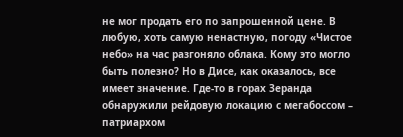не мог продать его по запрошенной цене. В любую, хоть самую ненастную, погоду «Чистое небо» на час разгоняло облака. Кому это могло быть полезно? Но в Дисе, как оказалось, все имеет значение. Где-то в горах Зеранда обнаружили рейдовую локацию с мегабоссом – патриархом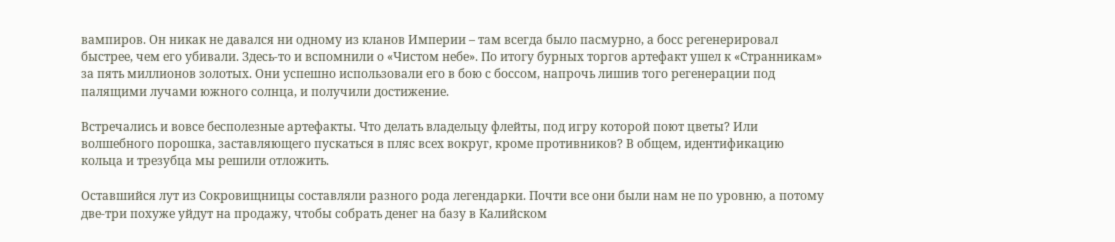вампиров. Он никак не давался ни одному из кланов Империи – там всегда было пасмурно, а босс регенерировал быстрее, чем его убивали. Здесь-то и вспомнили о «Чистом небе». По итогу бурных торгов артефакт ушел к «Странникам» за пять миллионов золотых. Они успешно использовали его в бою с боссом, напрочь лишив того регенерации под палящими лучами южного солнца, и получили достижение.

Встречались и вовсе бесполезные артефакты. Что делать владельцу флейты, под игру которой поют цветы? Или волшебного порошка, заставляющего пускаться в пляс всех вокруг, кроме противников? В общем, идентификацию кольца и трезубца мы решили отложить.

Оставшийся лут из Сокровищницы составляли разного рода легендарки. Почти все они были нам не по уровню, а потому две-три похуже уйдут на продажу, чтобы собрать денег на базу в Калийском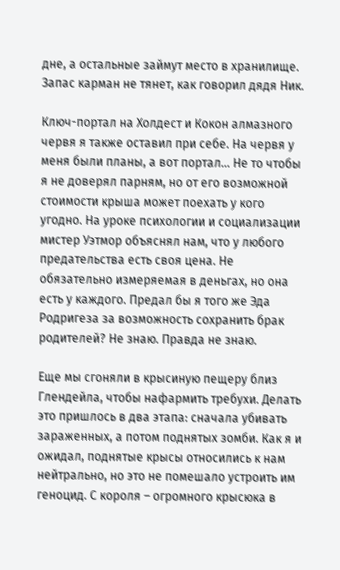дне, а остальные займут место в хранилище. Запас карман не тянет, как говорил дядя Ник.

Ключ-портал на Холдест и Кокон алмазного червя я также оставил при себе. На червя у меня были планы, а вот портал… Не то чтобы я не доверял парням, но от его возможной стоимости крыша может поехать у кого угодно. На уроке психологии и социализации мистер Уэтмор объяснял нам, что у любого предательства есть своя цена. Не обязательно измеряемая в деньгах, но она есть у каждого. Предал бы я того же Эда Родригеза за возможность сохранить брак родителей? Не знаю. Правда не знаю.

Еще мы сгоняли в крысиную пещеру близ Глендейла, чтобы нафармить требухи. Делать это пришлось в два этапа: сначала убивать зараженных, а потом поднятых зомби. Как я и ожидал, поднятые крысы относились к нам нейтрально, но это не помешало устроить им геноцид. С короля – огромного крысюка в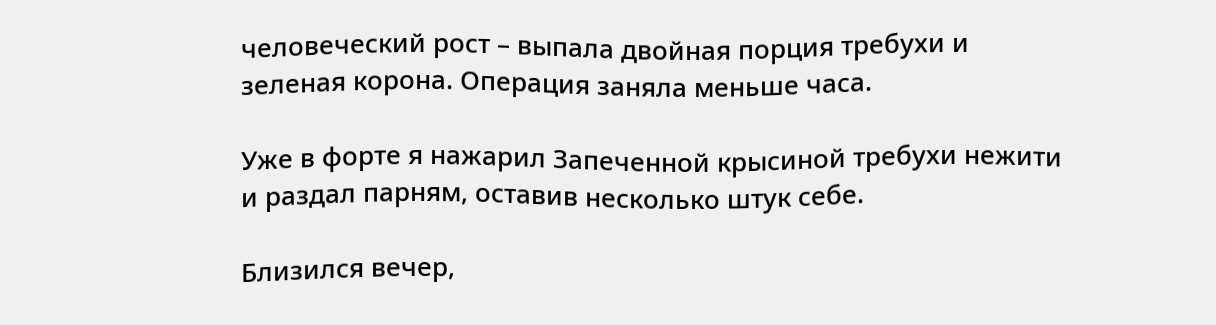человеческий рост – выпала двойная порция требухи и зеленая корона. Операция заняла меньше часа.

Уже в форте я нажарил Запеченной крысиной требухи нежити и раздал парням, оставив несколько штук себе.

Близился вечер,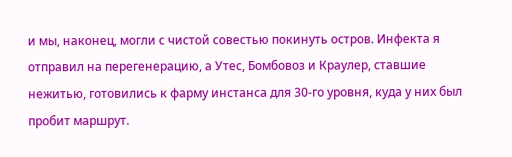и мы, наконец, могли с чистой совестью покинуть остров. Инфекта я отправил на перегенерацию, а Утес, Бомбовоз и Краулер, ставшие нежитью, готовились к фарму инстанса для 30-го уровня, куда у них был пробит маршрут.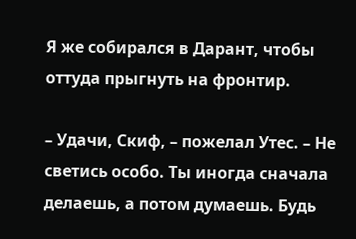Я же собирался в Дарант, чтобы оттуда прыгнуть на фронтир.

– Удачи, Скиф, – пожелал Утес. – Не светись особо. Ты иногда сначала делаешь, а потом думаешь. Будь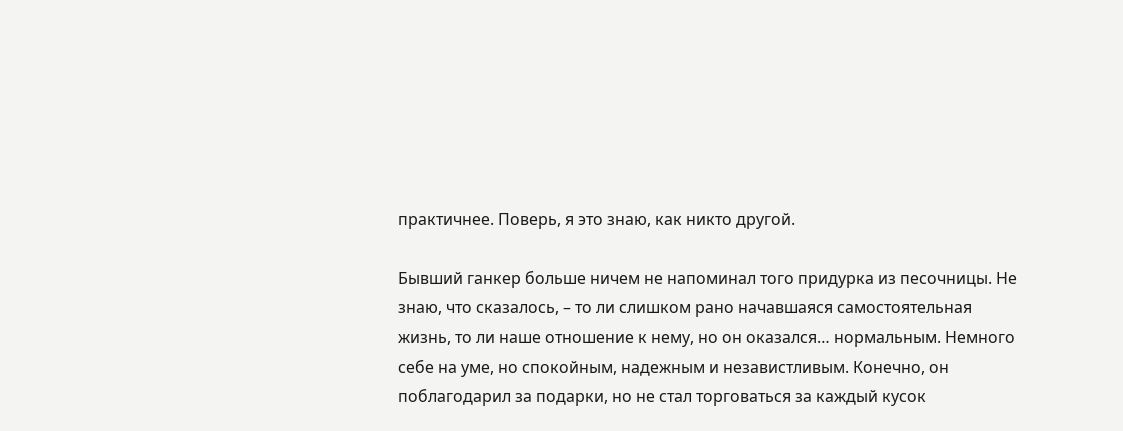практичнее. Поверь, я это знаю, как никто другой.

Бывший ганкер больше ничем не напоминал того придурка из песочницы. Не знаю, что сказалось, – то ли слишком рано начавшаяся самостоятельная жизнь, то ли наше отношение к нему, но он оказался… нормальным. Немного себе на уме, но спокойным, надежным и независтливым. Конечно, он поблагодарил за подарки, но не стал торговаться за каждый кусок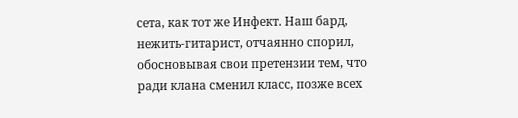сета, как тот же Инфект. Наш бард, нежить-гитарист, отчаянно спорил, обосновывая свои претензии тем, что ради клана сменил класс, позже всех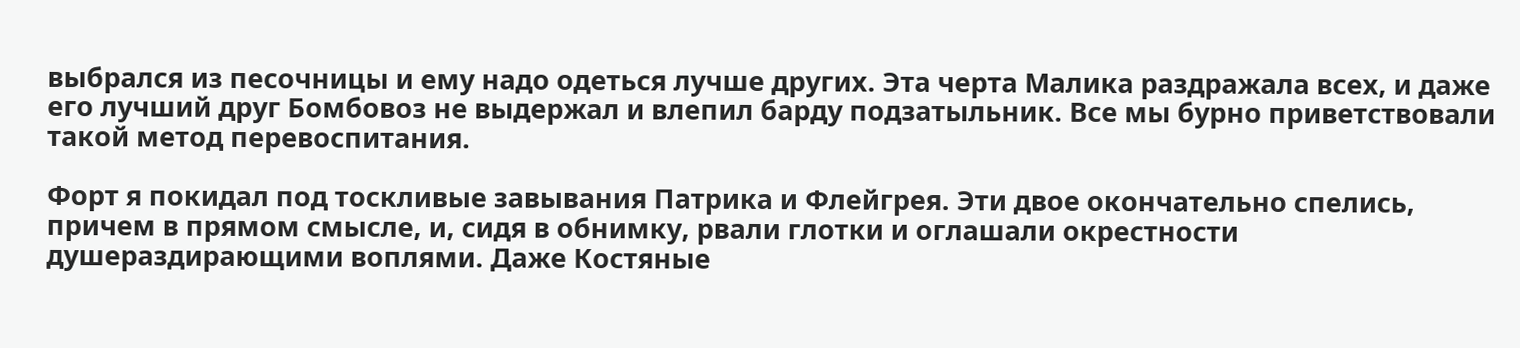выбрался из песочницы и ему надо одеться лучше других. Эта черта Малика раздражала всех, и даже его лучший друг Бомбовоз не выдержал и влепил барду подзатыльник. Все мы бурно приветствовали такой метод перевоспитания.

Форт я покидал под тоскливые завывания Патрика и Флейгрея. Эти двое окончательно спелись, причем в прямом смысле, и, сидя в обнимку, рвали глотки и оглашали окрестности душераздирающими воплями. Даже Костяные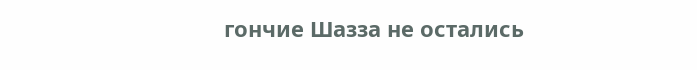гончие Шазза не остались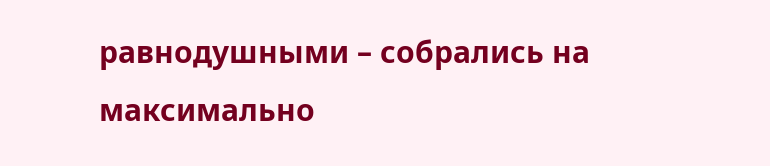равнодушными – собрались на максимально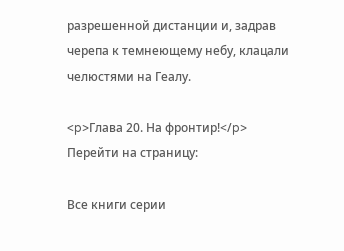разрешенной дистанции и, задрав черепа к темнеющему небу, клацали челюстями на Геалу.

<p>Глава 20. На фронтир!</p>
Перейти на страницу:

Все книги серии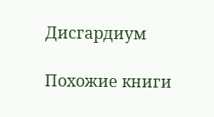Дисгардиум

Похожие книги